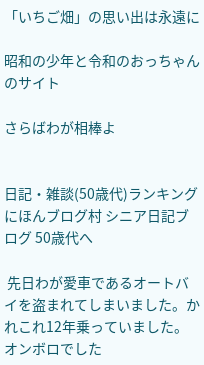「いちご畑」の思い出は永遠に

昭和の少年と令和のおっちゃんのサイト

さらばわが相棒よ


日記・雑談(50歳代)ランキングにほんブログ村 シニア日記ブログ 50歳代へ

 先日わが愛車であるオートバイを盗まれてしまいました。かれこれ12年乗っていました。オンボロでした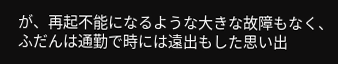が、再起不能になるような大きな故障もなく、ふだんは通勤で時には遠出もした思い出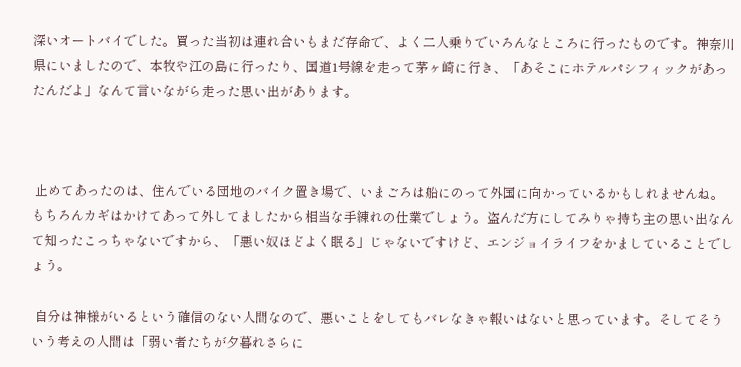深いオートバイでした。買った当初は連れ合いもまだ存命で、よく二人乗りでいろんなところに行ったものです。神奈川県にいましたので、本牧や江の島に行ったり、国道1号線を走って茅ヶ崎に行き、「あそこにホテルパシフィックがあったんだよ」なんて言いながら走った思い出があります。



 止めてあったのは、住んでいる団地のバイク置き場で、いまごろは船にのって外国に向かっているかもしれませんね。もちろんカギはかけてあって外してましたから相当な手練れの仕業でしょう。盗んだ方にしてみりゃ持ち主の思い出なんて知ったこっちゃないですから、「悪い奴ほどよく眠る」じゃないですけど、エンジョイライフをかましていることでしょう。

 自分は神様がいるという確信のない人間なので、悪いことをしてもバレなきゃ報いはないと思っています。そしてそういう考えの人間は「弱い者たちが夕暮れさらに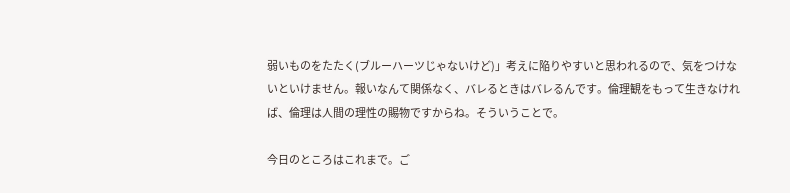弱いものをたたく(ブルーハーツじゃないけど)」考えに陥りやすいと思われるので、気をつけないといけません。報いなんて関係なく、バレるときはバレるんです。倫理観をもって生きなければ、倫理は人間の理性の賜物ですからね。そういうことで。

今日のところはこれまで。ご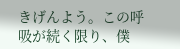きげんよう。この呼吸が続く限り、僕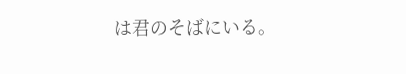は君のそばにいる。